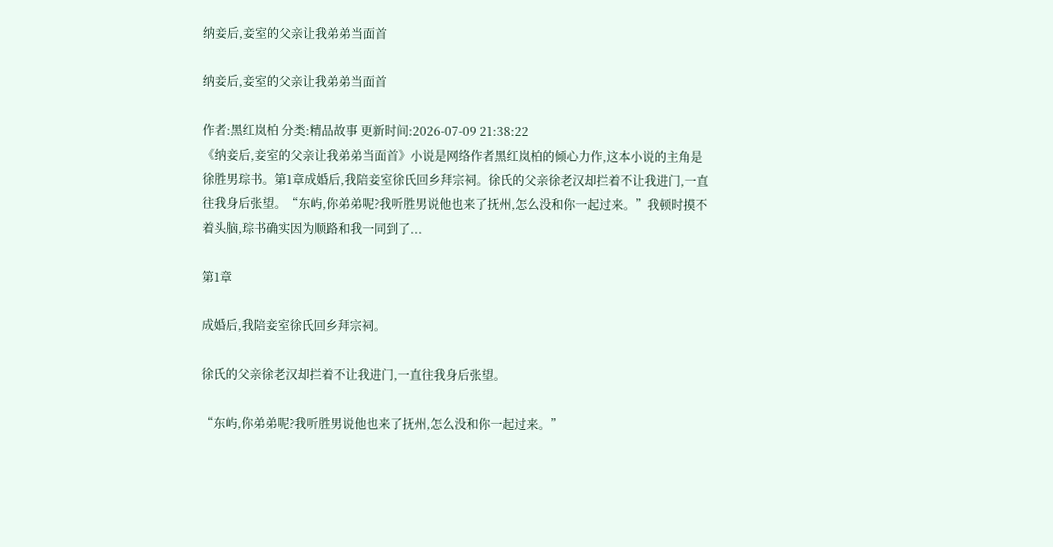纳妾后,妾室的父亲让我弟弟当面首

纳妾后,妾室的父亲让我弟弟当面首

作者:黑红岚柏 分类:精品故事 更新时间:2026-07-09 21:38:22
《纳妾后,妾室的父亲让我弟弟当面首》小说是网络作者黑红岚柏的倾心力作,这本小说的主角是徐胜男琮书。第1章成婚后,我陪妾室徐氏回乡拜宗祠。徐氏的父亲徐老汉却拦着不让我进门,一直往我身后张望。“东屿,你弟弟呢?我听胜男说他也来了抚州,怎么没和你一起过来。”我顿时摸不着头脑,琮书确实因为顺路和我一同到了...

第1章

成婚后,我陪妾室徐氏回乡拜宗祠。

徐氏的父亲徐老汉却拦着不让我进门,一直往我身后张望。

“东屿,你弟弟呢?我听胜男说他也来了抚州,怎么没和你一起过来。”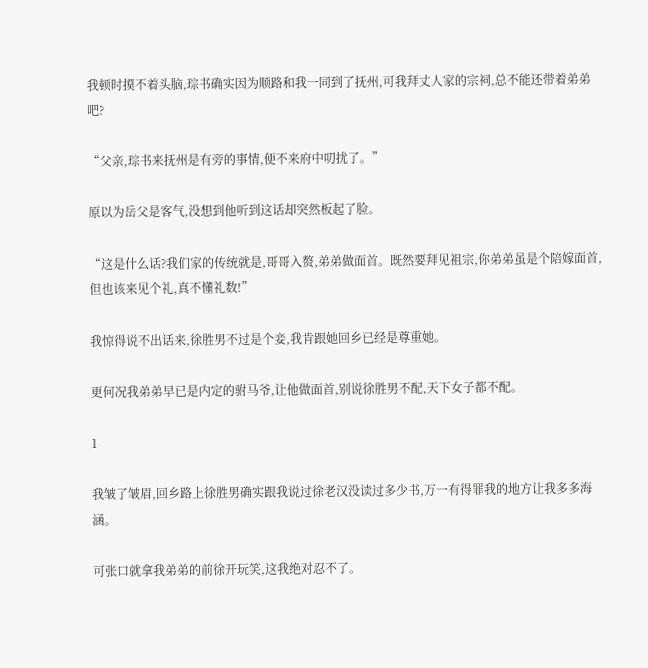我顿时摸不着头脑,琮书确实因为顺路和我一同到了抚州,可我拜丈人家的宗祠,总不能还带着弟弟吧?

“父亲,琮书来抚州是有旁的事情,便不来府中叨扰了。”

原以为岳父是客气,没想到他听到这话却突然板起了脸。

“这是什么话?我们家的传统就是,哥哥入赘,弟弟做面首。既然要拜见祖宗,你弟弟虽是个陪嫁面首,但也该来见个礼,真不懂礼数!”

我惊得说不出话来,徐胜男不过是个妾,我肯跟她回乡已经是尊重她。

更何况我弟弟早已是内定的驸马爷,让他做面首,别说徐胜男不配,天下女子都不配。

1

我皱了皱眉,回乡路上徐胜男确实跟我说过徐老汉没读过多少书,万一有得罪我的地方让我多多海涵。

可张口就拿我弟弟的前徐开玩笑,这我绝对忍不了。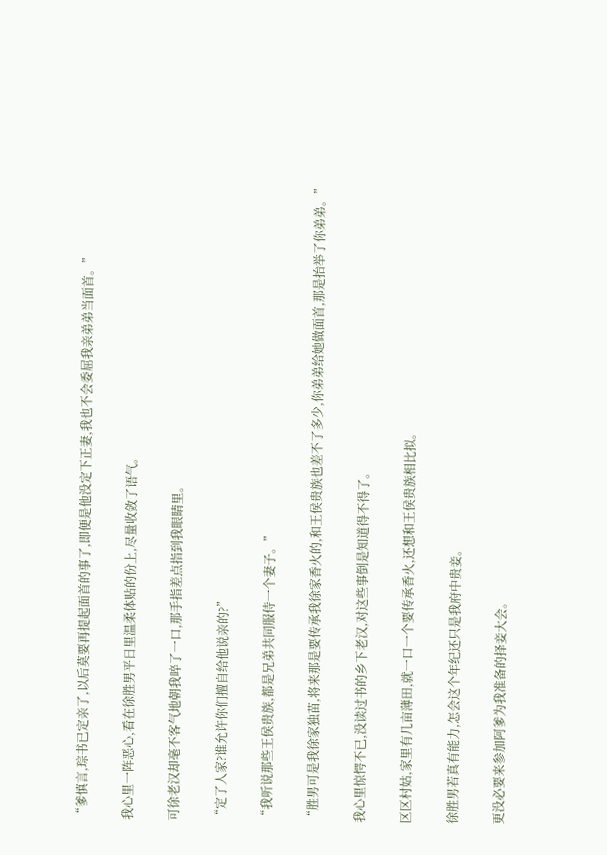“爹慎言,琮书已定亲了,以后莫要再提起面首的事了,即便是他没定下正妻,我也不会委屈我亲弟弟当面首。”

我心里一阵恶心,看在徐胜男平日里温柔体贴的份上,尽量收敛了语气。

可徐老汉却毫不客气地朝我啐了一口,那手指差点指到我眼睛里。

“定了人家?谁允许你们擅自给他说亲的?”

“我听说那些王侯贵族,都是兄弟共同服侍一个妻子。”

“胜男可是我徐家独苗,将来那是要传承我徐家香火的,和王侯贵族也差不了多少,你弟弟给她做面首,那是抬举了你弟弟。”

我心里惊愕不已,没读过书的乡下老汉,对这些事倒是知道得不得了。

区区村姑,家里有几亩薄田,就一口一个要传承香火,还想和王侯贵族相比拟。

徐胜男若真有能力,怎会这个年纪还只是我府中贵妾。

更没必要来参加阿爹为我准备的择妾大会。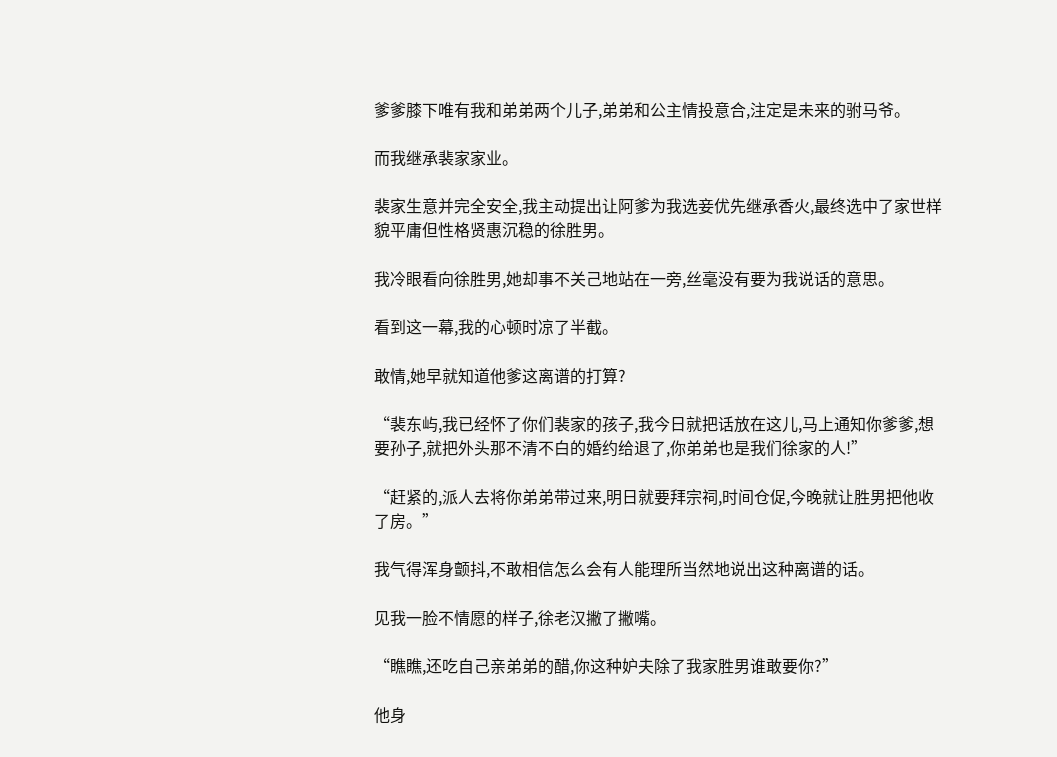爹爹膝下唯有我和弟弟两个儿子,弟弟和公主情投意合,注定是未来的驸马爷。

而我继承裴家家业。

裴家生意并完全安全,我主动提出让阿爹为我选妾优先继承香火,最终选中了家世样貌平庸但性格贤惠沉稳的徐胜男。

我冷眼看向徐胜男,她却事不关己地站在一旁,丝毫没有要为我说话的意思。

看到这一幕,我的心顿时凉了半截。

敢情,她早就知道他爹这离谱的打算?

“裴东屿,我已经怀了你们裴家的孩子,我今日就把话放在这儿,马上通知你爹爹,想要孙子,就把外头那不清不白的婚约给退了,你弟弟也是我们徐家的人!”

“赶紧的,派人去将你弟弟带过来,明日就要拜宗祠,时间仓促,今晚就让胜男把他收了房。”

我气得浑身颤抖,不敢相信怎么会有人能理所当然地说出这种离谱的话。

见我一脸不情愿的样子,徐老汉撇了撇嘴。

“瞧瞧,还吃自己亲弟弟的醋,你这种妒夫除了我家胜男谁敢要你?”

他身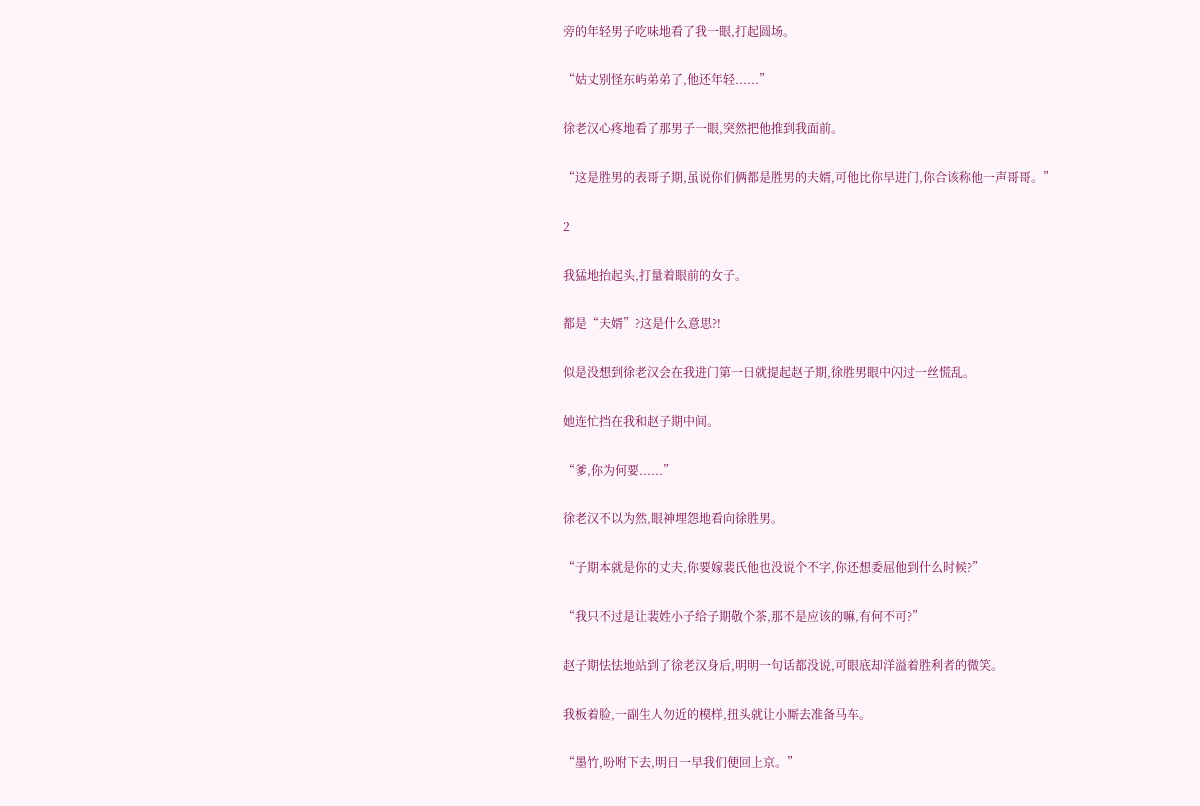旁的年轻男子吃味地看了我一眼,打起圆场。

“姑丈别怪东屿弟弟了,他还年轻......”

徐老汉心疼地看了那男子一眼,突然把他推到我面前。

“这是胜男的表哥子期,虽说你们俩都是胜男的夫婿,可他比你早进门,你合该称他一声哥哥。”

2

我猛地抬起头,打量着眼前的女子。

都是“夫婿”?这是什么意思?!

似是没想到徐老汉会在我进门第一日就提起赵子期,徐胜男眼中闪过一丝慌乱。

她连忙挡在我和赵子期中间。

“爹,你为何要......”

徐老汉不以为然,眼神埋怨地看向徐胜男。

“子期本就是你的丈夫,你要嫁裴氏他也没说个不字,你还想委屈他到什么时候?”

“我只不过是让裴姓小子给子期敬个茶,那不是应该的嘛,有何不可?”

赵子期怯怯地站到了徐老汉身后,明明一句话都没说,可眼底却洋溢着胜利者的微笑。

我板着脸,一副生人勿近的模样,扭头就让小厮去准备马车。

“墨竹,吩咐下去,明日一早我们便回上京。”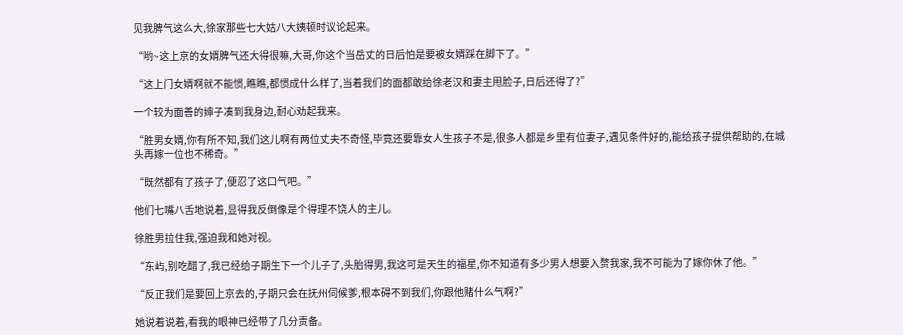见我脾气这么大,徐家那些七大姑八大姨顿时议论起来。

“哟~这上京的女婿脾气还大得很嘛,大哥,你这个当岳丈的日后怕是要被女婿踩在脚下了。”

“这上门女婿啊就不能惯,瞧瞧,都惯成什么样了,当着我们的面都敢给徐老汉和妻主甩脸子,日后还得了?”

一个较为面善的婶子凑到我身边,耐心劝起我来。

“胜男女婿,你有所不知,我们这儿啊有两位丈夫不奇怪,毕竟还要靠女人生孩子不是,很多人都是乡里有位妻子,遇见条件好的,能给孩子提供帮助的,在城头再嫁一位也不稀奇。”

“既然都有了孩子了,便忍了这口气吧。”

他们七嘴八舌地说着,显得我反倒像是个得理不饶人的主儿。

徐胜男拉住我,强迫我和她对视。

“东屿,别吃醋了,我已经给子期生下一个儿子了,头胎得男,我这可是天生的福星,你不知道有多少男人想要入赘我家,我不可能为了嫁你休了他。”

“反正我们是要回上京去的,子期只会在抚州伺候爹,根本碍不到我们,你跟他赌什么气啊?”

她说着说着,看我的眼神已经带了几分责备。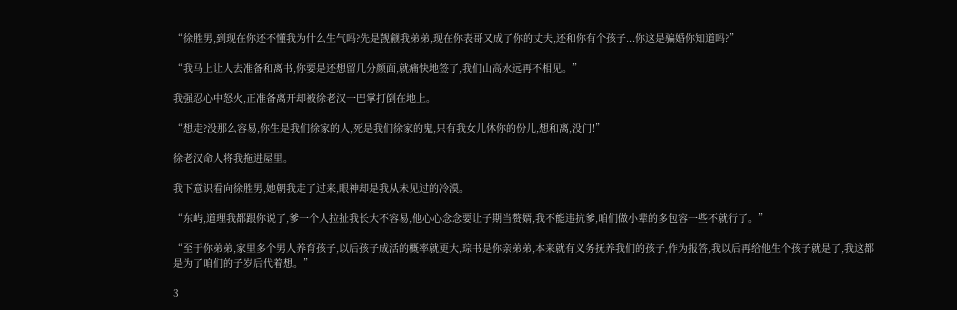“徐胜男,到现在你还不懂我为什么生气吗?先是觊觎我弟弟,现在你表哥又成了你的丈夫,还和你有个孩子...你这是骗婚你知道吗?”

“我马上让人去准备和离书,你要是还想留几分颜面,就痛快地签了,我们山高水远再不相见。”

我强忍心中怒火,正准备离开却被徐老汉一巴掌打倒在地上。

“想走?没那么容易,你生是我们徐家的人,死是我们徐家的鬼,只有我女儿休你的份儿,想和离,没门!”

徐老汉命人将我拖进屋里。

我下意识看向徐胜男,她朝我走了过来,眼神却是我从未见过的冷漠。

“东屿,道理我都跟你说了,爹一个人拉扯我长大不容易,他心心念念要让子期当赘婿,我不能违抗爹,咱们做小辈的多包容一些不就行了。”

“至于你弟弟,家里多个男人养育孩子,以后孩子成活的概率就更大,琮书是你亲弟弟,本来就有义务抚养我们的孩子,作为报答,我以后再给他生个孩子就是了,我这都是为了咱们的子岁后代着想。”

3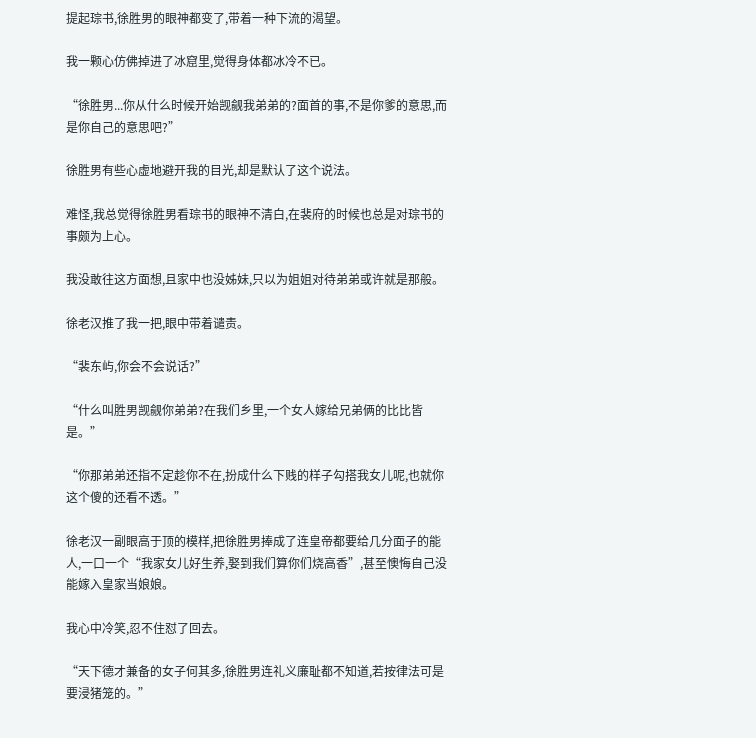提起琮书,徐胜男的眼神都变了,带着一种下流的渴望。

我一颗心仿佛掉进了冰窟里,觉得身体都冰冷不已。

“徐胜男...你从什么时候开始觊觎我弟弟的?面首的事,不是你爹的意思,而是你自己的意思吧?”

徐胜男有些心虚地避开我的目光,却是默认了这个说法。

难怪,我总觉得徐胜男看琮书的眼神不清白,在裴府的时候也总是对琮书的事颇为上心。

我没敢往这方面想,且家中也没姊妹,只以为姐姐对待弟弟或许就是那般。

徐老汉推了我一把,眼中带着谴责。

“裴东屿,你会不会说话?”

“什么叫胜男觊觎你弟弟?在我们乡里,一个女人嫁给兄弟俩的比比皆是。”

“你那弟弟还指不定趁你不在,扮成什么下贱的样子勾搭我女儿呢,也就你这个傻的还看不透。”

徐老汉一副眼高于顶的模样,把徐胜男捧成了连皇帝都要给几分面子的能人,一口一个“我家女儿好生养,娶到我们算你们烧高香”,甚至懊悔自己没能嫁入皇家当娘娘。

我心中冷笑,忍不住怼了回去。

“天下德才兼备的女子何其多,徐胜男连礼义廉耻都不知道,若按律法可是要浸猪笼的。”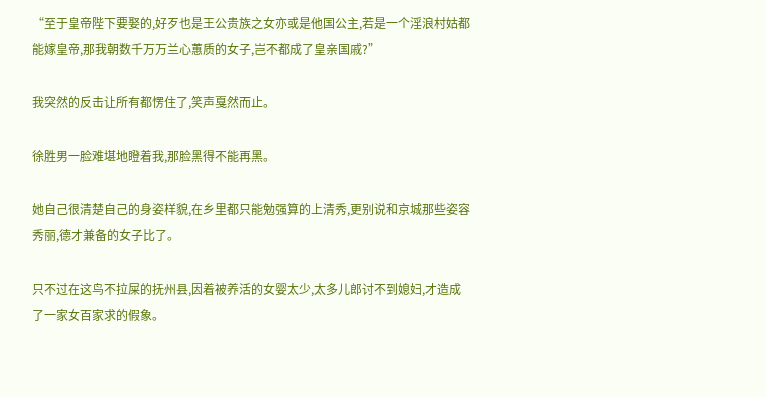“至于皇帝陛下要娶的,好歹也是王公贵族之女亦或是他国公主,若是一个淫浪村姑都能嫁皇帝,那我朝数千万万兰心蕙质的女子,岂不都成了皇亲国戚?”

我突然的反击让所有都愣住了,笑声戛然而止。

徐胜男一脸难堪地瞪着我,那脸黑得不能再黑。

她自己很清楚自己的身姿样貌,在乡里都只能勉强算的上清秀,更别说和京城那些姿容秀丽,德才兼备的女子比了。

只不过在这鸟不拉屎的抚州县,因着被养活的女婴太少,太多儿郎讨不到媳妇,才造成了一家女百家求的假象。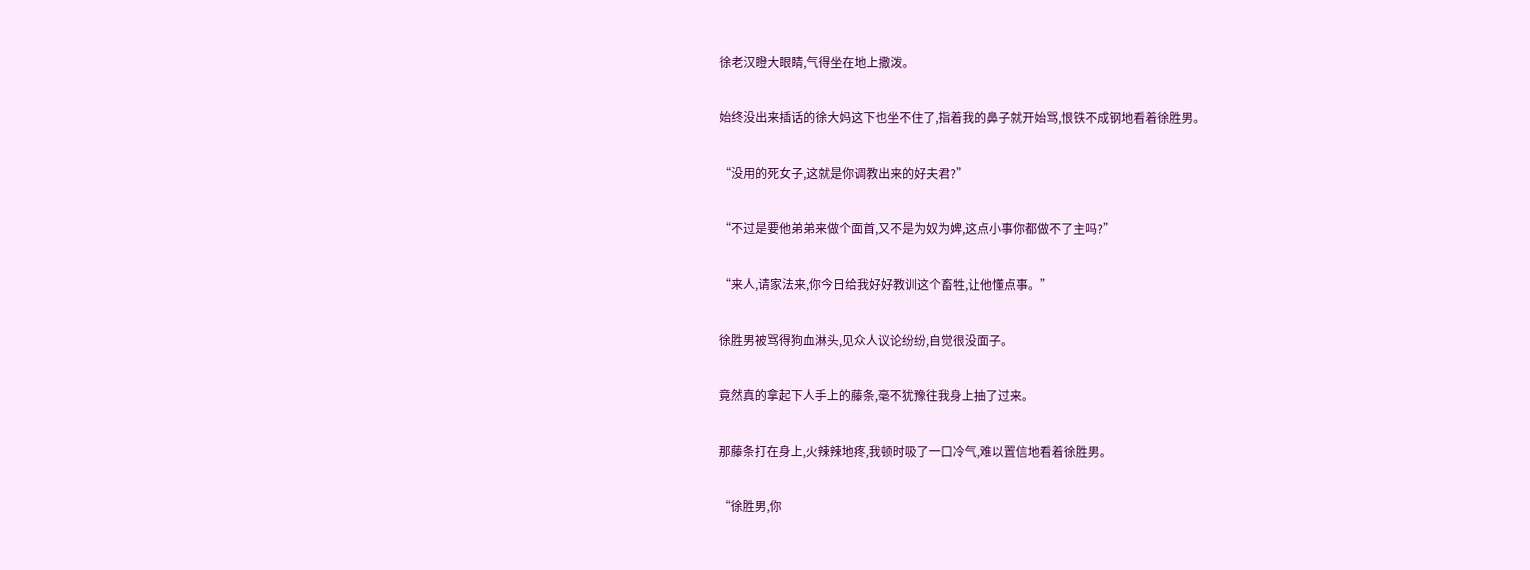徐老汉瞪大眼睛,气得坐在地上撒泼。

始终没出来插话的徐大妈这下也坐不住了,指着我的鼻子就开始骂,恨铁不成钢地看着徐胜男。

“没用的死女子,这就是你调教出来的好夫君?”

“不过是要他弟弟来做个面首,又不是为奴为婢,这点小事你都做不了主吗?”

“来人,请家法来,你今日给我好好教训这个畜牲,让他懂点事。”

徐胜男被骂得狗血淋头,见众人议论纷纷,自觉很没面子。

竟然真的拿起下人手上的藤条,毫不犹豫往我身上抽了过来。

那藤条打在身上,火辣辣地疼,我顿时吸了一口冷气,难以置信地看着徐胜男。

“徐胜男,你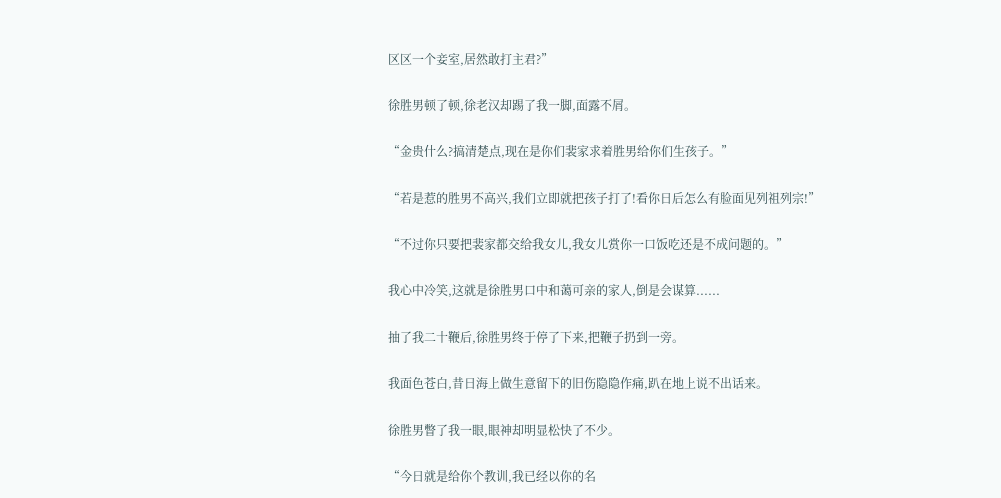区区一个妾室,居然敢打主君?”

徐胜男顿了顿,徐老汉却踢了我一脚,面露不屑。

“金贵什么?搞清楚点,现在是你们裴家求着胜男给你们生孩子。”

“若是惹的胜男不高兴,我们立即就把孩子打了!看你日后怎么有脸面见列祖列宗!”

“不过你只要把裴家都交给我女儿,我女儿赏你一口饭吃还是不成问题的。”

我心中冷笑,这就是徐胜男口中和蔼可亲的家人,倒是会谋算......

抽了我二十鞭后,徐胜男终于停了下来,把鞭子扔到一旁。

我面色苍白,昔日海上做生意留下的旧伤隐隐作痛,趴在地上说不出话来。

徐胜男瞥了我一眼,眼神却明显松快了不少。

“今日就是给你个教训,我已经以你的名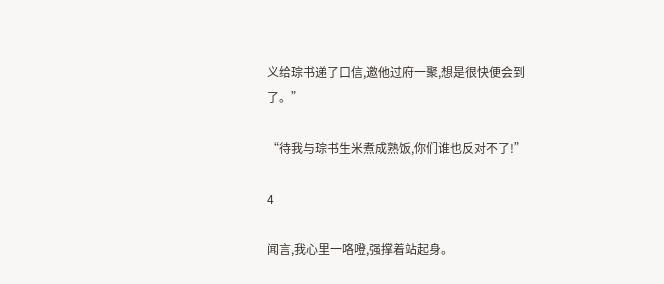义给琮书递了口信,邀他过府一聚,想是很快便会到了。”

“待我与琮书生米煮成熟饭,你们谁也反对不了!”

4

闻言,我心里一咯噔,强撑着站起身。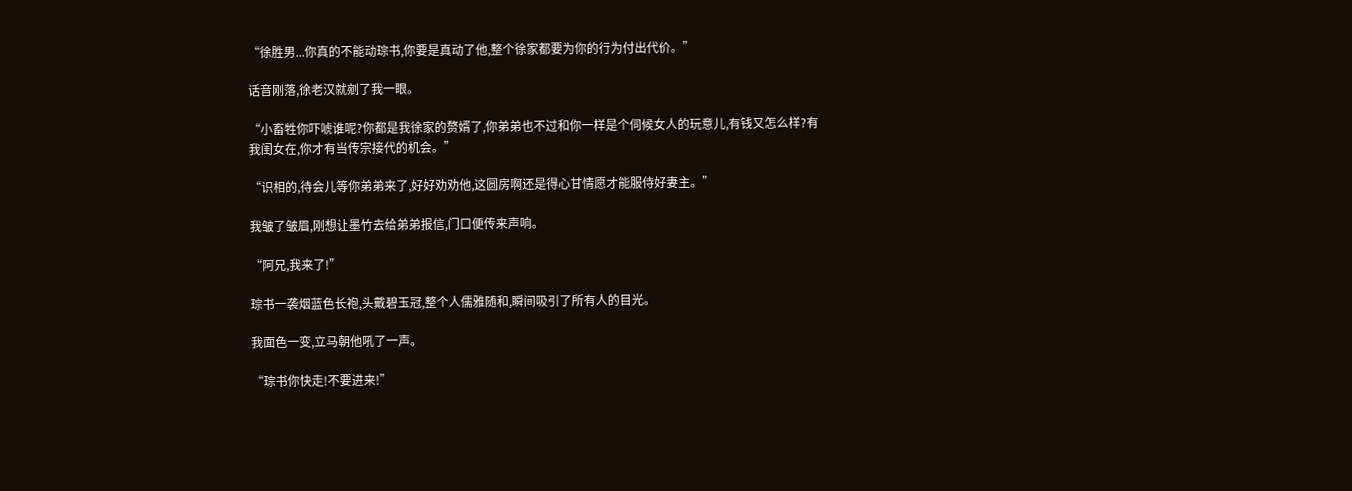“徐胜男...你真的不能动琮书,你要是真动了他,整个徐家都要为你的行为付出代价。”

话音刚落,徐老汉就剜了我一眼。

“小畜牲你吓唬谁呢?你都是我徐家的赘婿了,你弟弟也不过和你一样是个伺候女人的玩意儿,有钱又怎么样?有我闺女在,你才有当传宗接代的机会。”

“识相的,待会儿等你弟弟来了,好好劝劝他,这圆房啊还是得心甘情愿才能服侍好妻主。”

我皱了皱眉,刚想让墨竹去给弟弟报信,门口便传来声响。

“阿兄,我来了!”

琮书一袭烟蓝色长袍,头戴碧玉冠,整个人儒雅随和,瞬间吸引了所有人的目光。

我面色一变,立马朝他吼了一声。

“琮书你快走!不要进来!”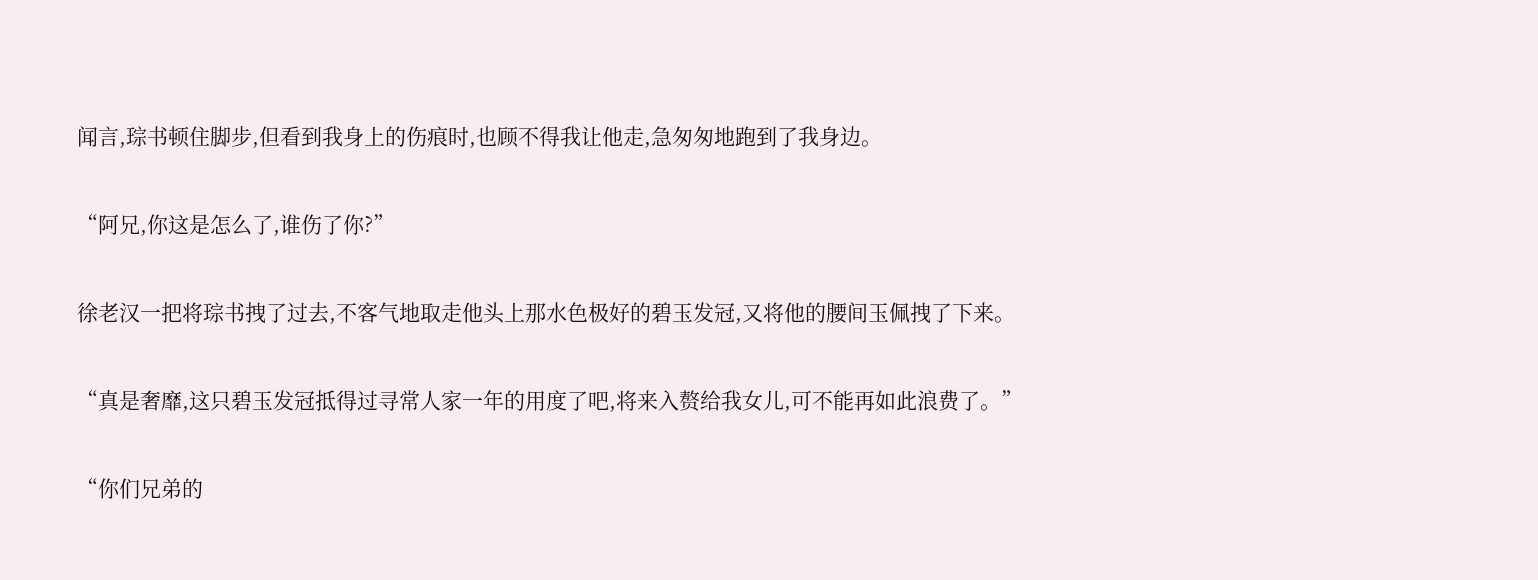闻言,琮书顿住脚步,但看到我身上的伤痕时,也顾不得我让他走,急匆匆地跑到了我身边。

“阿兄,你这是怎么了,谁伤了你?”

徐老汉一把将琮书拽了过去,不客气地取走他头上那水色极好的碧玉发冠,又将他的腰间玉佩拽了下来。

“真是奢靡,这只碧玉发冠抵得过寻常人家一年的用度了吧,将来入赘给我女儿,可不能再如此浪费了。”

“你们兄弟的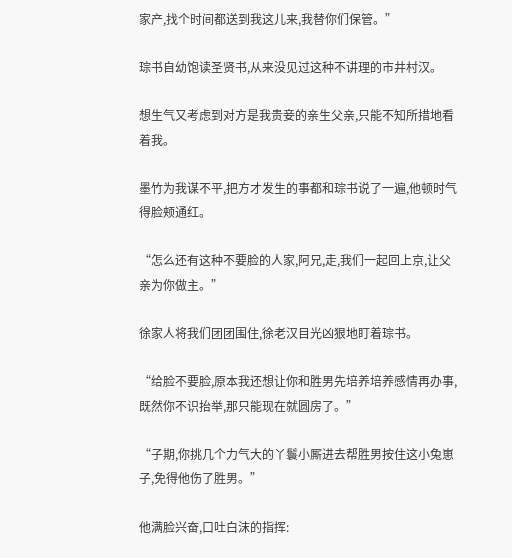家产,找个时间都送到我这儿来,我替你们保管。”

琮书自幼饱读圣贤书,从来没见过这种不讲理的市井村汉。

想生气又考虑到对方是我贵妾的亲生父亲,只能不知所措地看着我。

墨竹为我谋不平,把方才发生的事都和琮书说了一遍,他顿时气得脸颊通红。

“怎么还有这种不要脸的人家,阿兄,走,我们一起回上京,让父亲为你做主。”

徐家人将我们团团围住,徐老汉目光凶狠地盯着琮书。

“给脸不要脸,原本我还想让你和胜男先培养培养感情再办事,既然你不识抬举,那只能现在就圆房了。”

“子期,你挑几个力气大的丫鬟小厮进去帮胜男按住这小兔崽子,免得他伤了胜男。”

他满脸兴奋,口吐白沫的指挥: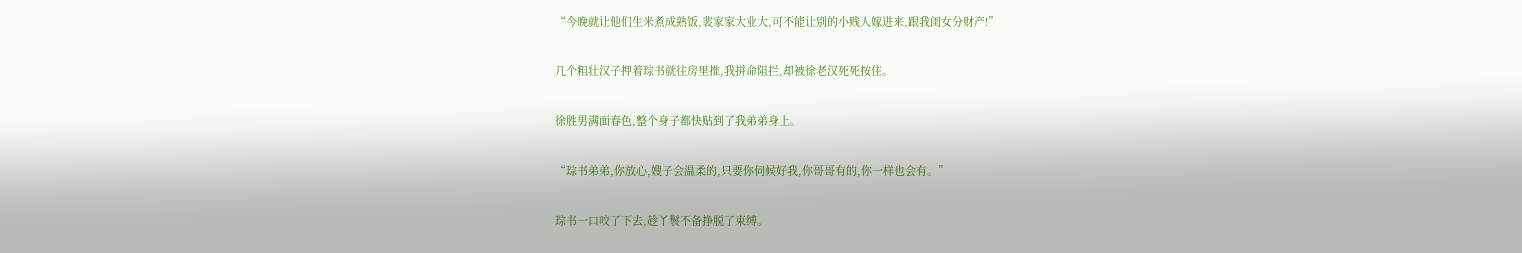“今晚就让他们生米煮成熟饭,裴家家大业大,可不能让别的小贱人嫁进来,跟我闺女分财产!”

几个粗壮汉子押着琮书就往房里推,我拼命阻拦,却被徐老汉死死按住。

徐胜男满面春色,整个身子都快贴到了我弟弟身上。

“琮书弟弟,你放心,嫂子会温柔的,只要你伺候好我,你哥哥有的,你一样也会有。”

琮书一口咬了下去,趁丫鬟不备挣脱了束缚。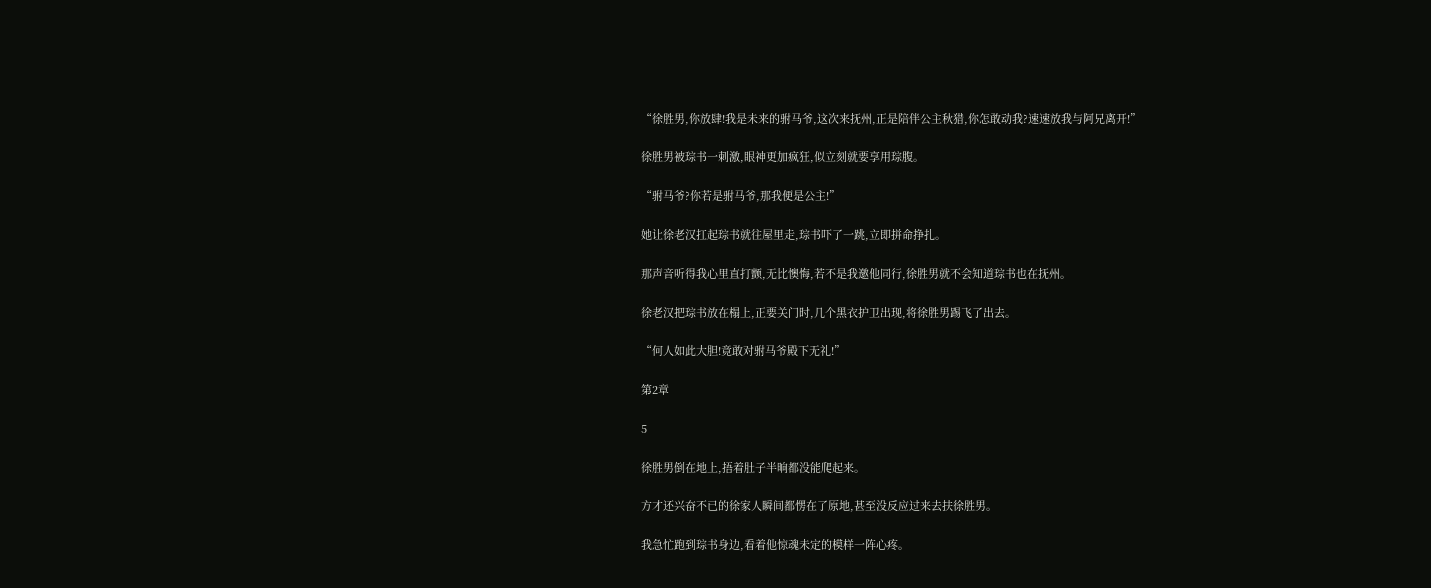“徐胜男,你放肆!我是未来的驸马爷,这次来抚州,正是陪伴公主秋猎,你怎敢动我?速速放我与阿兄离开!”

徐胜男被琮书一刺激,眼神更加疯狂,似立刻就要享用琮腹。

“驸马爷?你若是驸马爷,那我便是公主!”

她让徐老汉扛起琮书就往屋里走,琮书吓了一跳,立即拼命挣扎。

那声音听得我心里直打颤,无比懊悔,若不是我邀他同行,徐胜男就不会知道琮书也在抚州。

徐老汉把琮书放在榻上,正要关门时,几个黑衣护卫出现,将徐胜男踢飞了出去。

“何人如此大胆!竟敢对驸马爷殿下无礼!”

第2章

5

徐胜男倒在地上,捂着肚子半晌都没能爬起来。

方才还兴奋不已的徐家人瞬间都愣在了原地,甚至没反应过来去扶徐胜男。

我急忙跑到琮书身边,看着他惊魂未定的模样一阵心疼。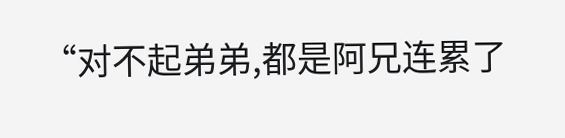“对不起弟弟,都是阿兄连累了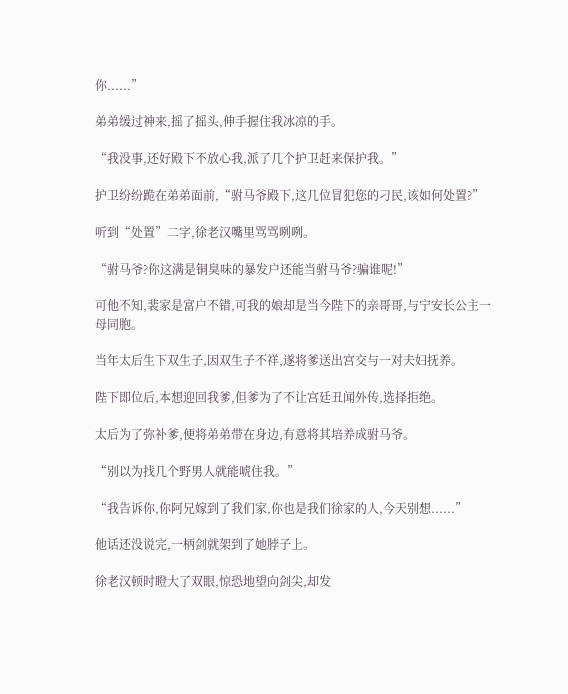你......”

弟弟缓过神来,摇了摇头,伸手握住我冰凉的手。

“我没事,还好殿下不放心我,派了几个护卫赶来保护我。”

护卫纷纷跪在弟弟面前,“驸马爷殿下,这几位冒犯您的刁民,该如何处置?”

听到“处置”二字,徐老汉嘴里骂骂咧咧。

“驸马爷?你这满是铜臭味的暴发户还能当驸马爷?骗谁呢!”

可他不知,裴家是富户不错,可我的娘却是当今陛下的亲哥哥,与宁安长公主一母同胞。

当年太后生下双生子,因双生子不祥,遂将爹送出宫交与一对夫妇抚养。

陛下即位后,本想迎回我爹,但爹为了不让宫廷丑闻外传,选择拒绝。

太后为了弥补爹,便将弟弟带在身边,有意将其培养成驸马爷。

“别以为找几个野男人就能唬住我。”

“我告诉你,你阿兄嫁到了我们家,你也是我们徐家的人,今天别想......”

他话还没说完,一柄剑就架到了她脖子上。

徐老汉顿时瞪大了双眼,惊恐地望向剑尖,却发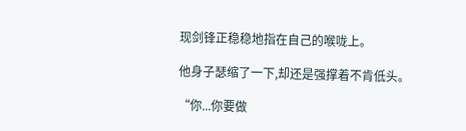现剑锋正稳稳地指在自己的喉咙上。

他身子瑟缩了一下,却还是强撑着不肯低头。

“你...你要做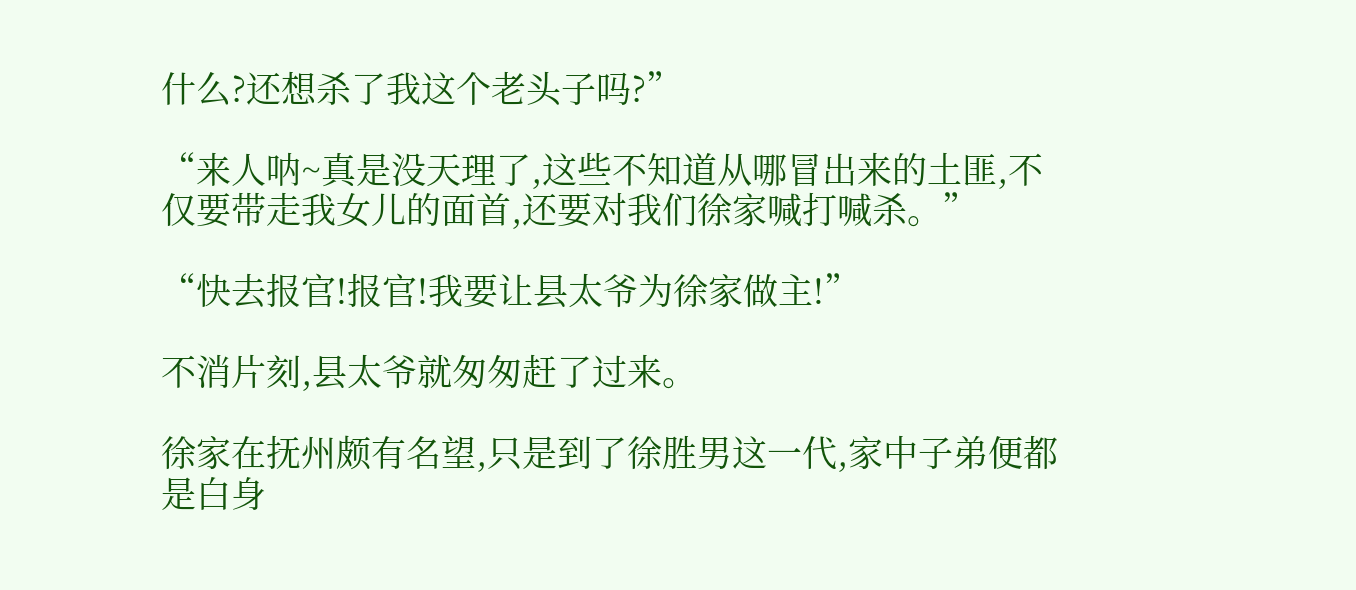什么?还想杀了我这个老头子吗?”

“来人呐~真是没天理了,这些不知道从哪冒出来的土匪,不仅要带走我女儿的面首,还要对我们徐家喊打喊杀。”

“快去报官!报官!我要让县太爷为徐家做主!”

不消片刻,县太爷就匆匆赶了过来。

徐家在抚州颇有名望,只是到了徐胜男这一代,家中子弟便都是白身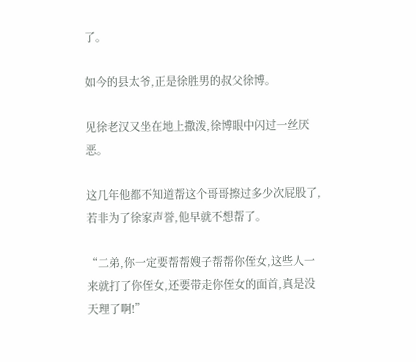了。

如今的县太爷,正是徐胜男的叔父徐博。

见徐老汉又坐在地上撒泼,徐博眼中闪过一丝厌恶。

这几年他都不知道帮这个哥哥擦过多少次屁股了,若非为了徐家声誉,他早就不想帮了。

“二弟,你一定要帮帮嫂子帮帮你侄女,这些人一来就打了你侄女,还要带走你侄女的面首,真是没天理了啊!”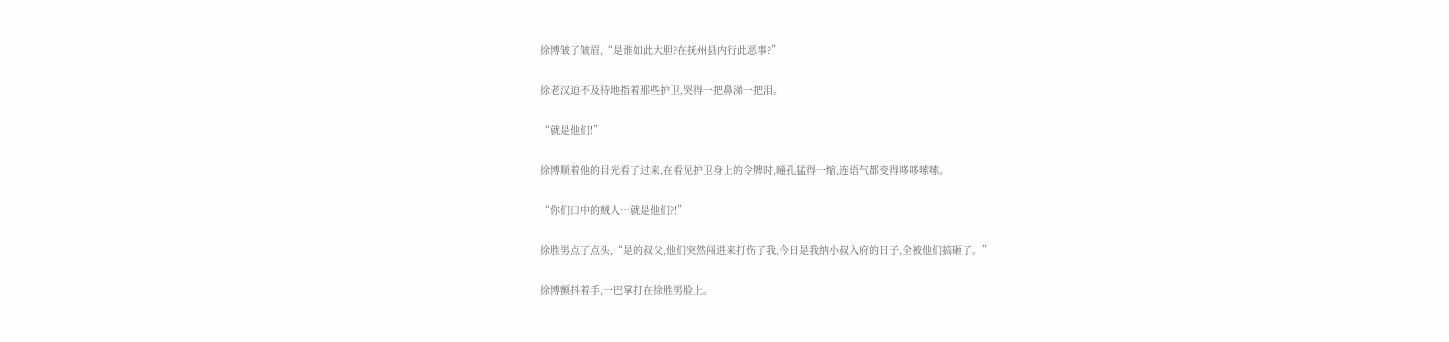徐博皱了皱眉,“是谁如此大胆?在抚州县内行此恶事?”

徐老汉迫不及待地指着那些护卫,哭得一把鼻涕一把泪。

“就是他们!”

徐博顺着他的目光看了过来,在看见护卫身上的令牌时,瞳孔猛得一缩,连语气都变得哆哆嗦嗦。

“你们口中的贼人…就是他们?!”

徐胜男点了点头,“是的叔父,他们突然闯进来打伤了我,今日是我纳小叔入府的日子,全被他们搞砸了。”

徐博颤抖着手,一巴掌打在徐胜男脸上。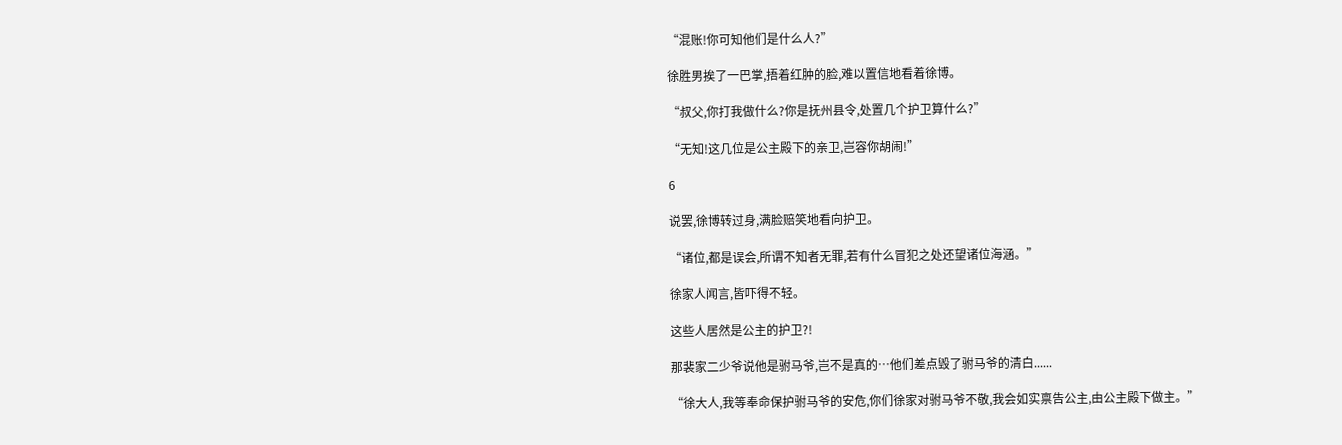“混账!你可知他们是什么人?”

徐胜男挨了一巴掌,捂着红肿的脸,难以置信地看着徐博。

“叔父,你打我做什么?你是抚州县令,处置几个护卫算什么?”

“无知!这几位是公主殿下的亲卫,岂容你胡闹!”

6

说罢,徐博转过身,满脸赔笑地看向护卫。

“诸位,都是误会,所谓不知者无罪,若有什么冒犯之处还望诸位海涵。”

徐家人闻言,皆吓得不轻。

这些人居然是公主的护卫?!

那裴家二少爷说他是驸马爷,岂不是真的…他们差点毁了驸马爷的清白......

“徐大人,我等奉命保护驸马爷的安危,你们徐家对驸马爷不敬,我会如实禀告公主,由公主殿下做主。”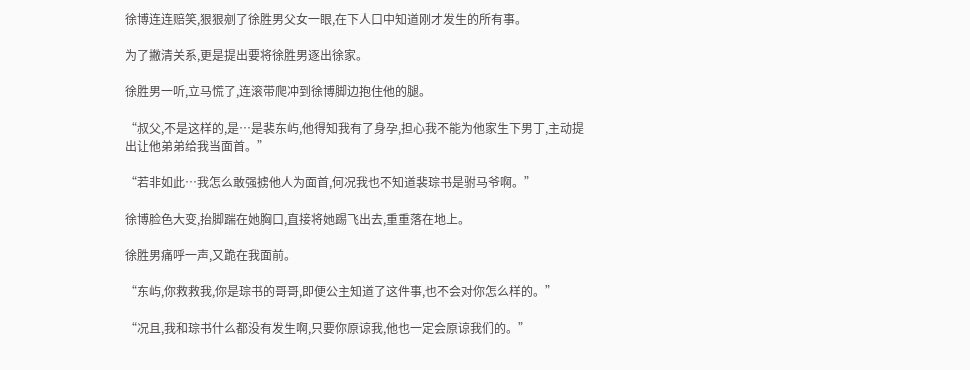徐博连连赔笑,狠狠剜了徐胜男父女一眼,在下人口中知道刚才发生的所有事。

为了撇清关系,更是提出要将徐胜男逐出徐家。

徐胜男一听,立马慌了,连滚带爬冲到徐博脚边抱住他的腿。

“叔父,不是这样的,是…是裴东屿,他得知我有了身孕,担心我不能为他家生下男丁,主动提出让他弟弟给我当面首。”

“若非如此…我怎么敢强掳他人为面首,何况我也不知道裴琮书是驸马爷啊。”

徐博脸色大变,抬脚踹在她胸口,直接将她踢飞出去,重重落在地上。

徐胜男痛呼一声,又跪在我面前。

“东屿,你救救我,你是琮书的哥哥,即便公主知道了这件事,也不会对你怎么样的。”

“况且,我和琮书什么都没有发生啊,只要你原谅我,他也一定会原谅我们的。”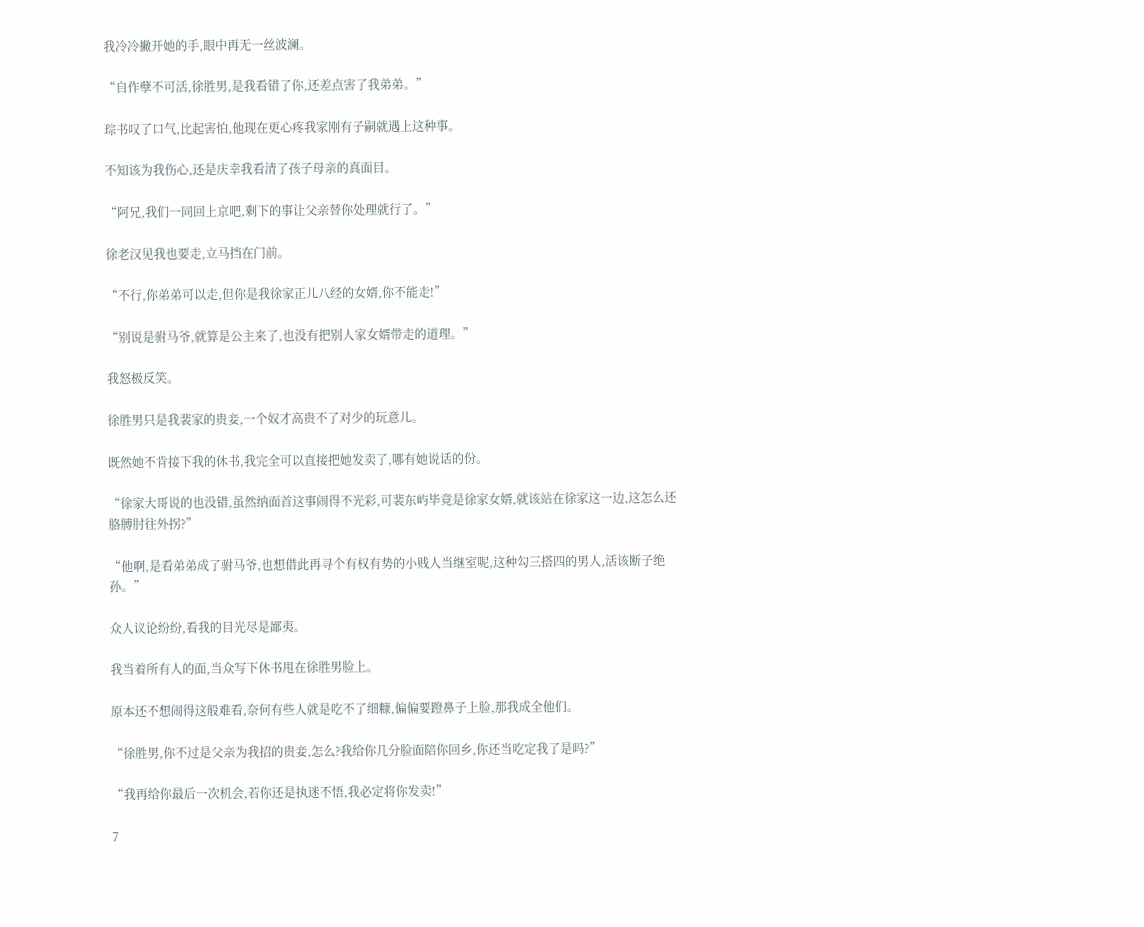我冷冷撇开她的手,眼中再无一丝波澜。

“自作孽不可活,徐胜男,是我看错了你,还差点害了我弟弟。”

琮书叹了口气,比起害怕,他现在更心疼我家刚有子嗣就遇上这种事。

不知该为我伤心,还是庆幸我看清了孩子母亲的真面目。

“阿兄,我们一同回上京吧,剩下的事让父亲替你处理就行了。”

徐老汉见我也要走,立马挡在门前。

“不行,你弟弟可以走,但你是我徐家正儿八经的女婿,你不能走!”

“别说是驸马爷,就算是公主来了,也没有把别人家女婿带走的道理。”

我怒极反笑。

徐胜男只是我裴家的贵妾,一个奴才高贵不了对少的玩意儿。

既然她不肯接下我的休书,我完全可以直接把她发卖了,哪有她说话的份。

“徐家大哥说的也没错,虽然纳面首这事闹得不光彩,可裴东屿毕竟是徐家女婿,就该站在徐家这一边,这怎么还胳膊肘往外拐?”

“他啊,是看弟弟成了驸马爷,也想借此再寻个有权有势的小贱人当继室呢,这种勾三搭四的男人,活该断子绝孙。”

众人议论纷纷,看我的目光尽是鄙夷。

我当着所有人的面,当众写下休书甩在徐胜男脸上。

原本还不想闹得这般难看,奈何有些人就是吃不了细糠,偏偏要蹬鼻子上脸,那我成全他们。

“徐胜男,你不过是父亲为我招的贵妾,怎么?我给你几分脸面陪你回乡,你还当吃定我了是吗?”

“我再给你最后一次机会,若你还是执迷不悟,我必定将你发卖!”

7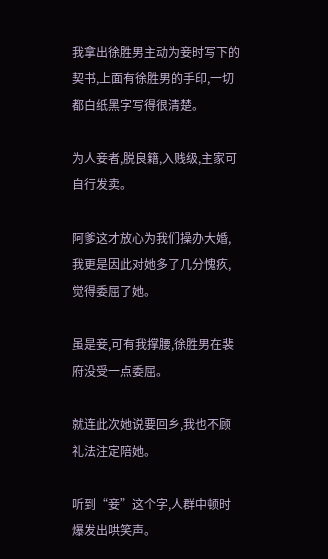我拿出徐胜男主动为妾时写下的契书,上面有徐胜男的手印,一切都白纸黑字写得很清楚。

为人妾者,脱良籍,入贱级,主家可自行发卖。

阿爹这才放心为我们操办大婚,我更是因此对她多了几分愧疚,觉得委屈了她。

虽是妾,可有我撑腰,徐胜男在裴府没受一点委屈。

就连此次她说要回乡,我也不顾礼法注定陪她。

听到“妾”这个字,人群中顿时爆发出哄笑声。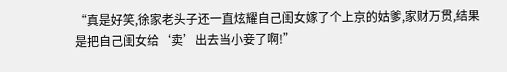“真是好笑,徐家老头子还一直炫耀自己闺女嫁了个上京的姑爹,家财万贯,结果是把自己闺女给‘卖’出去当小妾了啊!”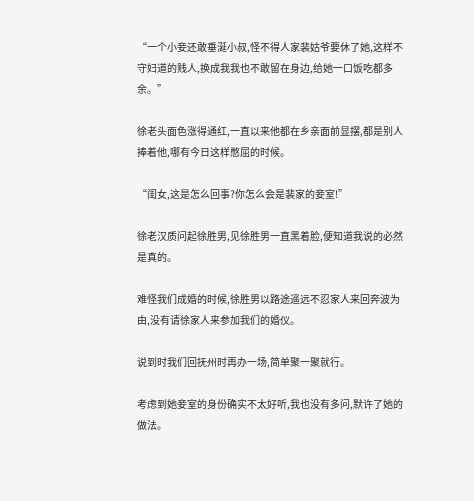“一个小妾还敢垂涎小叔,怪不得人家裴姑爷要休了她,这样不守妇道的贱人,换成我我也不敢留在身边,给她一口饭吃都多余。”

徐老头面色涨得通红,一直以来他都在乡亲面前显摆,都是别人捧着他,哪有今日这样憋屈的时候。

“闺女,这是怎么回事?你怎么会是裴家的妾室!”

徐老汉质问起徐胜男,见徐胜男一直黑着脸,便知道我说的必然是真的。

难怪我们成婚的时候,徐胜男以路途遥远不忍家人来回奔波为由,没有请徐家人来参加我们的婚仪。

说到时我们回抚州时再办一场,简单聚一聚就行。

考虑到她妾室的身份确实不太好听,我也没有多问,默许了她的做法。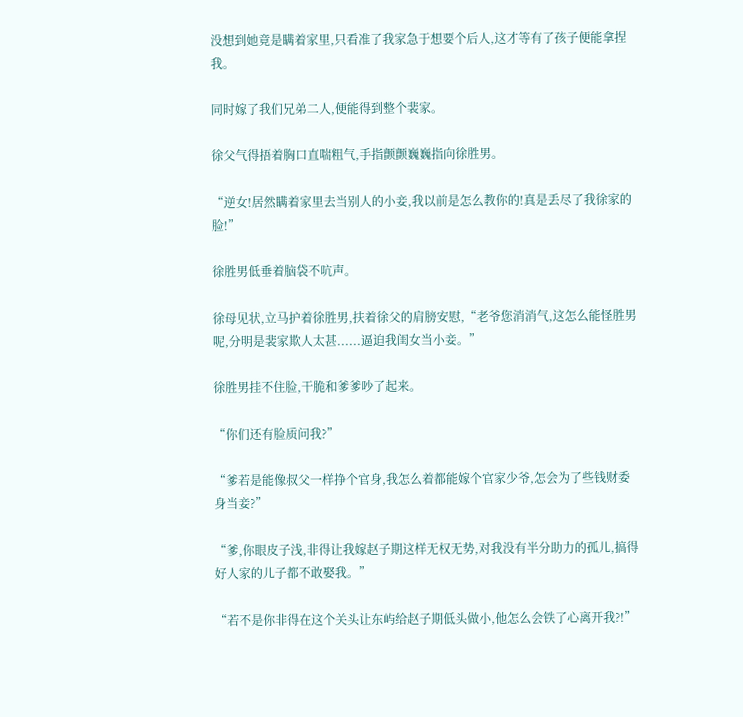没想到她竟是瞒着家里,只看准了我家急于想要个后人,这才等有了孩子便能拿捏我。

同时嫁了我们兄弟二人,便能得到整个裴家。

徐父气得捂着胸口直喘粗气,手指颤颤巍巍指向徐胜男。

“逆女!居然瞒着家里去当别人的小妾,我以前是怎么教你的!真是丢尽了我徐家的脸!”

徐胜男低垂着脑袋不吭声。

徐母见状,立马护着徐胜男,扶着徐父的肩膀安慰,“老爷您消消气,这怎么能怪胜男呢,分明是裴家欺人太甚......逼迫我闺女当小妾。”

徐胜男挂不住脸,干脆和爹爹吵了起来。

“你们还有脸质问我?”

“爹若是能像叔父一样挣个官身,我怎么着都能嫁个官家少爷,怎会为了些钱财委身当妾?”

“爹,你眼皮子浅,非得让我嫁赵子期这样无权无势,对我没有半分助力的孤儿,搞得好人家的儿子都不敢娶我。”

“若不是你非得在这个关头让东屿给赵子期低头做小,他怎么会铁了心离开我?!”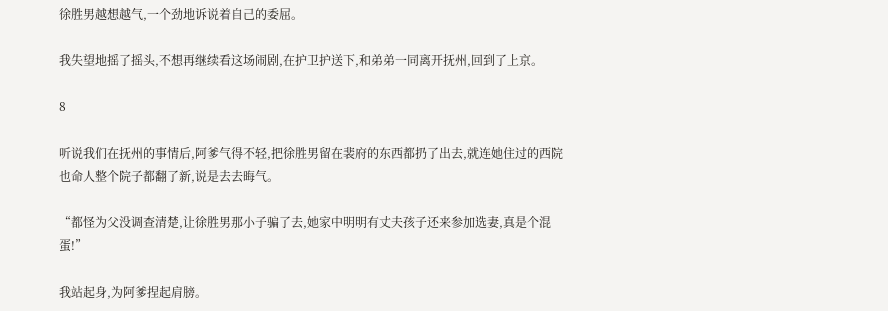徐胜男越想越气,一个劲地诉说着自己的委屈。

我失望地摇了摇头,不想再继续看这场闹剧,在护卫护送下,和弟弟一同离开抚州,回到了上京。

8

听说我们在抚州的事情后,阿爹气得不轻,把徐胜男留在裴府的东西都扔了出去,就连她住过的西院也命人整个院子都翻了新,说是去去晦气。

“都怪为父没调查清楚,让徐胜男那小子骗了去,她家中明明有丈夫孩子还来参加选妻,真是个混蛋!”

我站起身,为阿爹捏起肩膀。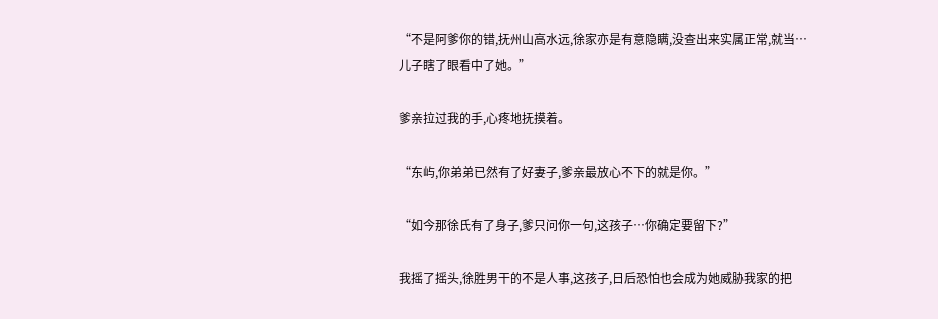“不是阿爹你的错,抚州山高水远,徐家亦是有意隐瞒,没查出来实属正常,就当…儿子瞎了眼看中了她。”

爹亲拉过我的手,心疼地抚摸着。

“东屿,你弟弟已然有了好妻子,爹亲最放心不下的就是你。”

“如今那徐氏有了身子,爹只问你一句,这孩子…你确定要留下?”

我摇了摇头,徐胜男干的不是人事,这孩子,日后恐怕也会成为她威胁我家的把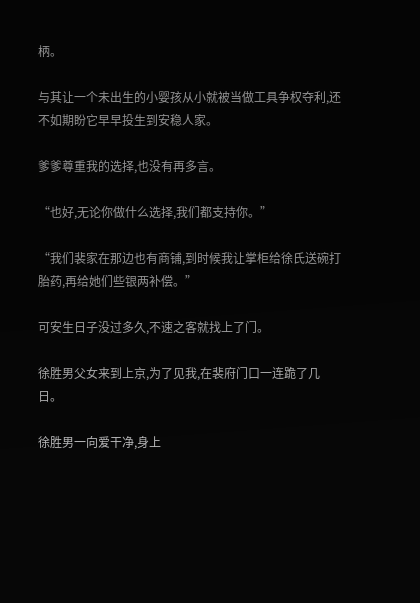柄。

与其让一个未出生的小婴孩从小就被当做工具争权夺利,还不如期盼它早早投生到安稳人家。

爹爹尊重我的选择,也没有再多言。

“也好,无论你做什么选择,我们都支持你。”

“我们裴家在那边也有商铺,到时候我让掌柜给徐氏送碗打胎药,再给她们些银两补偿。”

可安生日子没过多久,不速之客就找上了门。

徐胜男父女来到上京,为了见我,在裴府门口一连跪了几日。

徐胜男一向爱干净,身上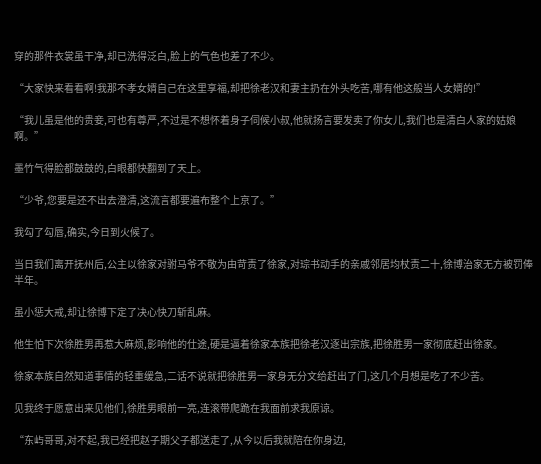穿的那件衣裳虽干净,却已洗得泛白,脸上的气色也差了不少。

“大家快来看看啊!我那不孝女婿自己在这里享福,却把徐老汉和妻主扔在外头吃苦,哪有他这般当人女婿的!”

“我儿虽是他的贵妾,可也有尊严,不过是不想怀着身子伺候小叔,他就扬言要发卖了你女儿,我们也是清白人家的姑娘啊。”

墨竹气得脸都鼓鼓的,白眼都快翻到了天上。

“少爷,您要是还不出去澄清,这流言都要遍布整个上京了。”

我勾了勾唇,确实,今日到火候了。

当日我们离开抚州后,公主以徐家对驸马爷不敬为由苛责了徐家,对琮书动手的亲戚邻居均杖责二十,徐博治家无方被罚俸半年。

虽小惩大戒,却让徐博下定了决心快刀斩乱麻。

他生怕下次徐胜男再惹大麻烦,影响他的仕途,硬是逼着徐家本族把徐老汉逐出宗族,把徐胜男一家彻底赶出徐家。

徐家本族自然知道事情的轻重缓急,二话不说就把徐胜男一家身无分文给赶出了门,这几个月想是吃了不少苦。

见我终于愿意出来见他们,徐胜男眼前一亮,连滚带爬跪在我面前求我原谅。

“东屿哥哥,对不起,我已经把赵子期父子都送走了,从今以后我就陪在你身边,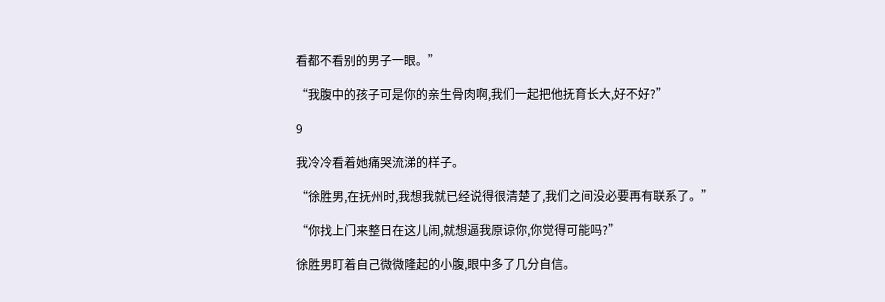看都不看别的男子一眼。”

“我腹中的孩子可是你的亲生骨肉啊,我们一起把他抚育长大,好不好?”

9

我冷冷看着她痛哭流涕的样子。

“徐胜男,在抚州时,我想我就已经说得很清楚了,我们之间没必要再有联系了。”

“你找上门来整日在这儿闹,就想逼我原谅你,你觉得可能吗?”

徐胜男盯着自己微微隆起的小腹,眼中多了几分自信。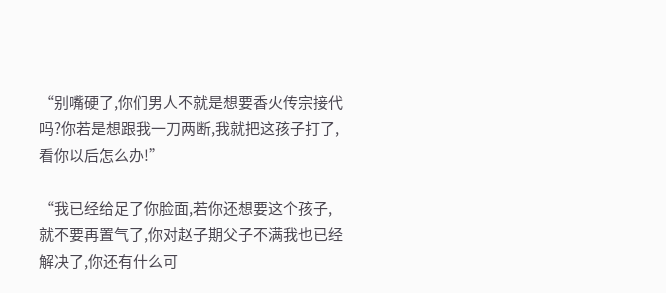“别嘴硬了,你们男人不就是想要香火传宗接代吗?你若是想跟我一刀两断,我就把这孩子打了,看你以后怎么办!”

“我已经给足了你脸面,若你还想要这个孩子,就不要再置气了,你对赵子期父子不满我也已经解决了,你还有什么可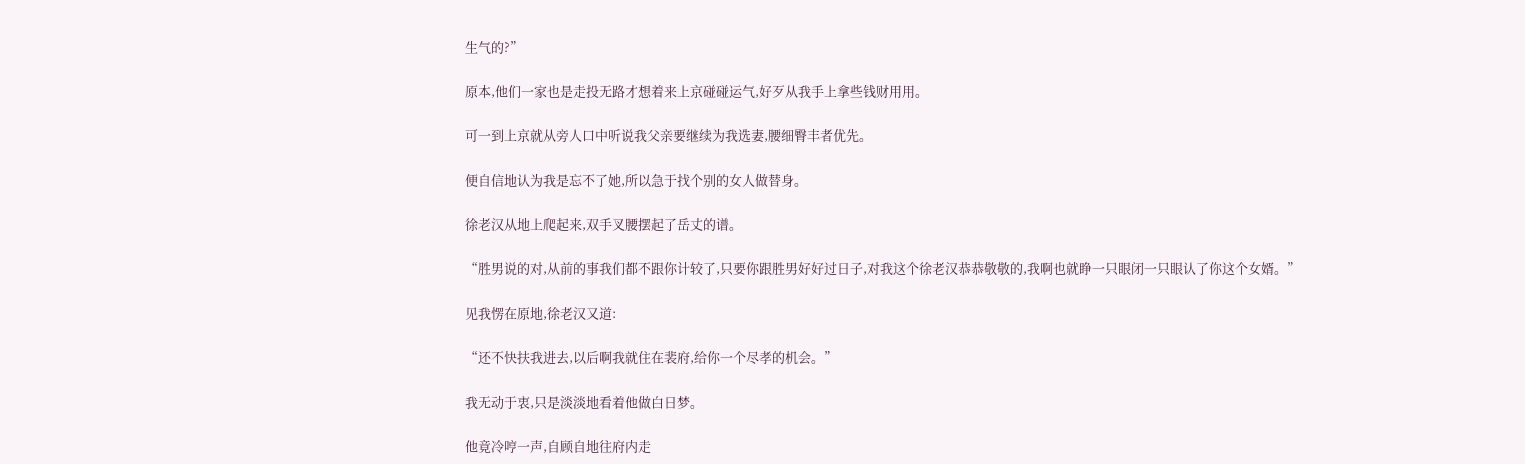生气的?”

原本,他们一家也是走投无路才想着来上京碰碰运气,好歹从我手上拿些钱财用用。

可一到上京就从旁人口中听说我父亲要继续为我选妻,腰细臀丰者优先。

便自信地认为我是忘不了她,所以急于找个别的女人做替身。

徐老汉从地上爬起来,双手叉腰摆起了岳丈的谱。

“胜男说的对,从前的事我们都不跟你计较了,只要你跟胜男好好过日子,对我这个徐老汉恭恭敬敬的,我啊也就睁一只眼闭一只眼认了你这个女婿。”

见我愣在原地,徐老汉又道:

“还不快扶我进去,以后啊我就住在裴府,给你一个尽孝的机会。”

我无动于衷,只是淡淡地看着他做白日梦。

他竟冷哼一声,自顾自地往府内走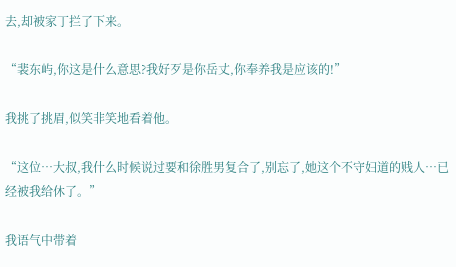去,却被家丁拦了下来。

“裴东屿,你这是什么意思?我好歹是你岳丈,你奉养我是应该的!”

我挑了挑眉,似笑非笑地看着他。

“这位…大叔,我什么时候说过要和徐胜男复合了,别忘了,她这个不守妇道的贱人…已经被我给休了。”

我语气中带着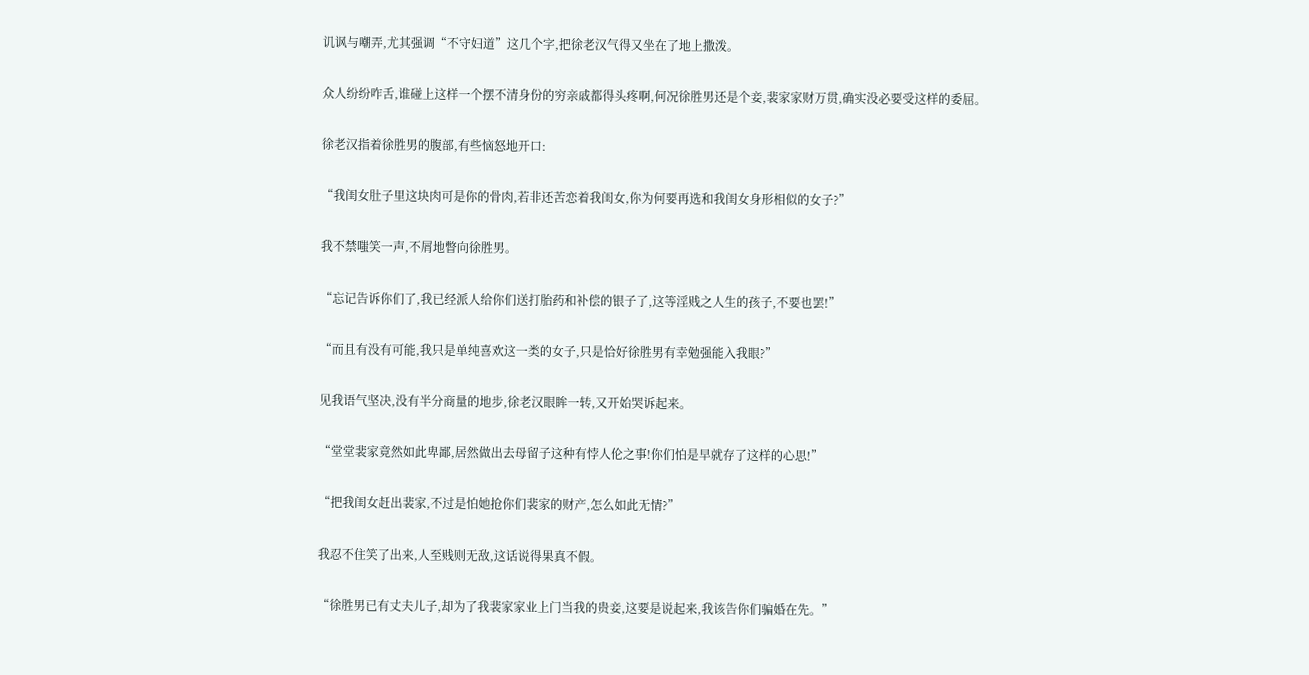讥讽与嘲弄,尤其强调“不守妇道”这几个字,把徐老汉气得又坐在了地上撒泼。

众人纷纷咋舌,谁碰上这样一个摆不清身份的穷亲戚都得头疼啊,何况徐胜男还是个妾,裴家家财万贯,确实没必要受这样的委屈。

徐老汉指着徐胜男的腹部,有些恼怒地开口:

“我闺女肚子里这块肉可是你的骨肉,若非还苦恋着我闺女,你为何要再选和我闺女身形相似的女子?”

我不禁嗤笑一声,不屑地瞥向徐胜男。

“忘记告诉你们了,我已经派人给你们送打胎药和补偿的银子了,这等淫贱之人生的孩子,不要也罢!”

“而且有没有可能,我只是单纯喜欢这一类的女子,只是恰好徐胜男有幸勉强能入我眼?”

见我语气坚决,没有半分商量的地步,徐老汉眼眸一转,又开始哭诉起来。

“堂堂裴家竟然如此卑鄙,居然做出去母留子这种有悖人伦之事!你们怕是早就存了这样的心思!”

“把我闺女赶出裴家,不过是怕她抢你们裴家的财产,怎么如此无情?”

我忍不住笑了出来,人至贱则无敌,这话说得果真不假。

“徐胜男已有丈夫儿子,却为了我裴家家业上门当我的贵妾,这要是说起来,我该告你们骗婚在先。”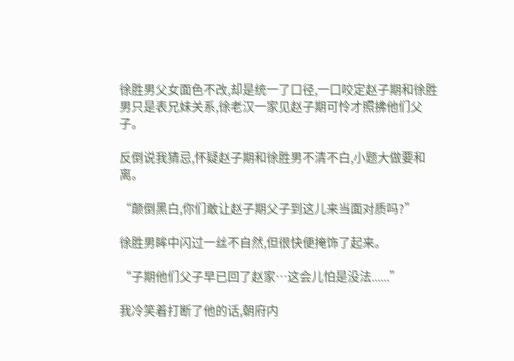徐胜男父女面色不改,却是统一了口径,一口咬定赵子期和徐胜男只是表兄妹关系,徐老汉一家见赵子期可怜才照拂他们父子。

反倒说我猜忌,怀疑赵子期和徐胜男不清不白,小题大做要和离。

“颠倒黑白,你们敢让赵子期父子到这儿来当面对质吗?”

徐胜男眸中闪过一丝不自然,但很快便掩饰了起来。

“子期他们父子早已回了赵家…这会儿怕是没法......”

我冷笑着打断了他的话,朝府内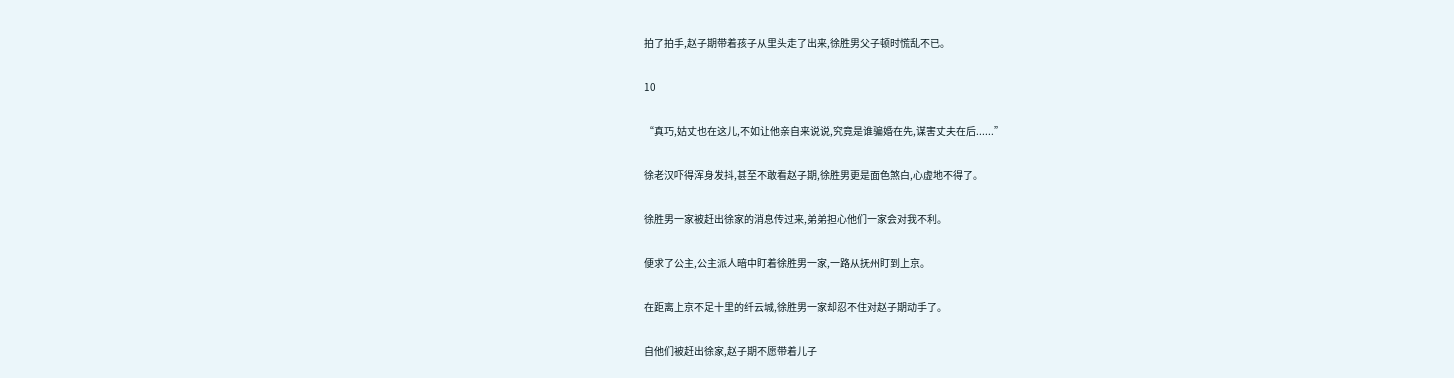拍了拍手,赵子期带着孩子从里头走了出来,徐胜男父子顿时慌乱不已。

10

“真巧,姑丈也在这儿,不如让他亲自来说说,究竟是谁骗婚在先,谋害丈夫在后......”

徐老汉吓得浑身发抖,甚至不敢看赵子期,徐胜男更是面色煞白,心虚地不得了。

徐胜男一家被赶出徐家的消息传过来,弟弟担心他们一家会对我不利。

便求了公主,公主派人暗中盯着徐胜男一家,一路从抚州盯到上京。

在距离上京不足十里的纤云城,徐胜男一家却忍不住对赵子期动手了。

自他们被赶出徐家,赵子期不愿带着儿子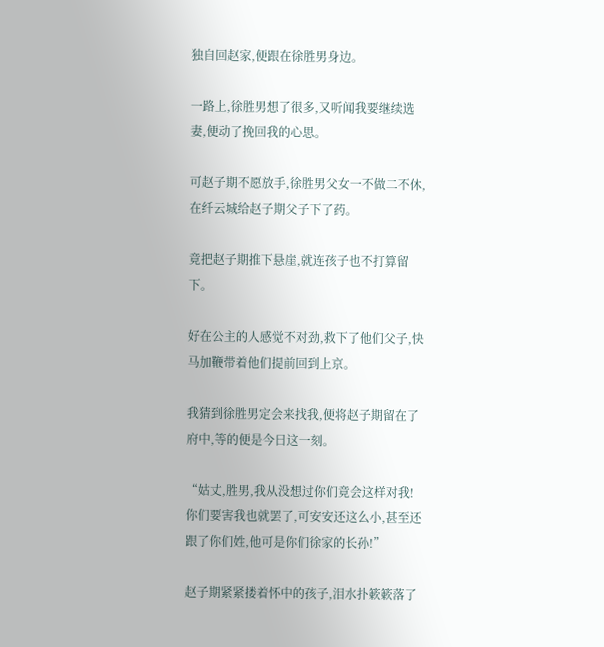独自回赵家,便跟在徐胜男身边。

一路上,徐胜男想了很多,又听闻我要继续选妻,便动了挽回我的心思。

可赵子期不愿放手,徐胜男父女一不做二不休,在纤云城给赵子期父子下了药。

竟把赵子期推下悬崖,就连孩子也不打算留下。

好在公主的人感觉不对劲,救下了他们父子,快马加鞭带着他们提前回到上京。

我猜到徐胜男定会来找我,便将赵子期留在了府中,等的便是今日这一刻。

“姑丈,胜男,我从没想过你们竟会这样对我!你们要害我也就罢了,可安安还这么小,甚至还跟了你们姓,他可是你们徐家的长孙!”

赵子期紧紧搂着怀中的孩子,泪水扑簌簌落了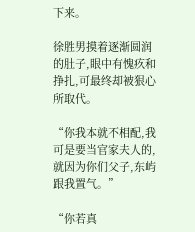下来。

徐胜男摸着逐渐圆润的肚子,眼中有愧疚和挣扎,可最终却被狠心所取代。

“你我本就不相配,我可是要当官家夫人的,就因为你们父子,东屿跟我置气。”

“你若真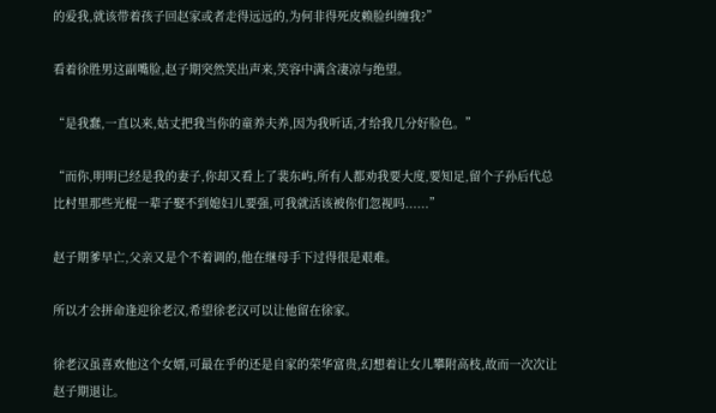的爱我,就该带着孩子回赵家或者走得远远的,为何非得死皮赖脸纠缠我?”

看着徐胜男这副嘴脸,赵子期突然笑出声来,笑容中满含凄凉与绝望。

“是我蠢,一直以来,姑丈把我当你的童养夫养,因为我听话,才给我几分好脸色。”

“而你,明明已经是我的妻子,你却又看上了裴东屿,所有人都劝我要大度,要知足,留个子孙后代总比村里那些光棍一辈子娶不到媳妇儿要强,可我就活该被你们忽视吗......”

赵子期爹早亡,父亲又是个不着调的,他在继母手下过得很是艰难。

所以才会拼命逢迎徐老汉,希望徐老汉可以让他留在徐家。

徐老汉虽喜欢他这个女婿,可最在乎的还是自家的荣华富贵,幻想着让女儿攀附高枝,故而一次次让赵子期退让。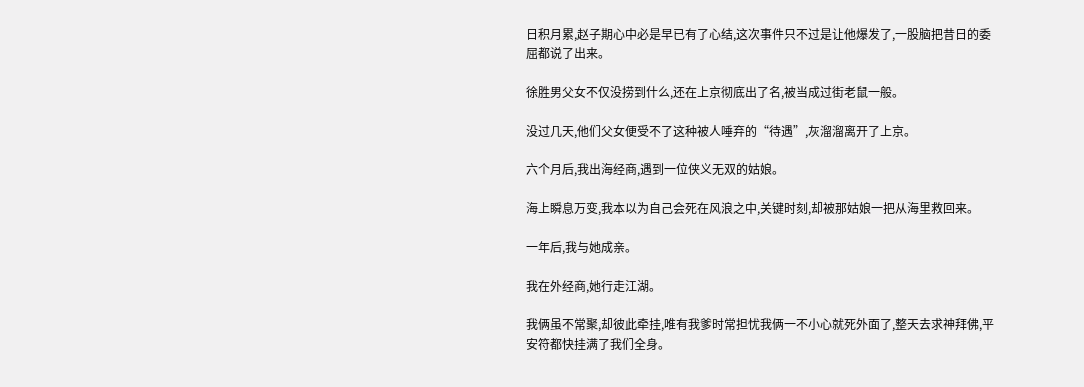日积月累,赵子期心中必是早已有了心结,这次事件只不过是让他爆发了,一股脑把昔日的委屈都说了出来。

徐胜男父女不仅没捞到什么,还在上京彻底出了名,被当成过街老鼠一般。

没过几天,他们父女便受不了这种被人唾弃的“待遇”,灰溜溜离开了上京。

六个月后,我出海经商,遇到一位侠义无双的姑娘。

海上瞬息万变,我本以为自己会死在风浪之中,关键时刻,却被那姑娘一把从海里救回来。

一年后,我与她成亲。

我在外经商,她行走江湖。

我俩虽不常聚,却彼此牵挂,唯有我爹时常担忧我俩一不小心就死外面了,整天去求神拜佛,平安符都快挂满了我们全身。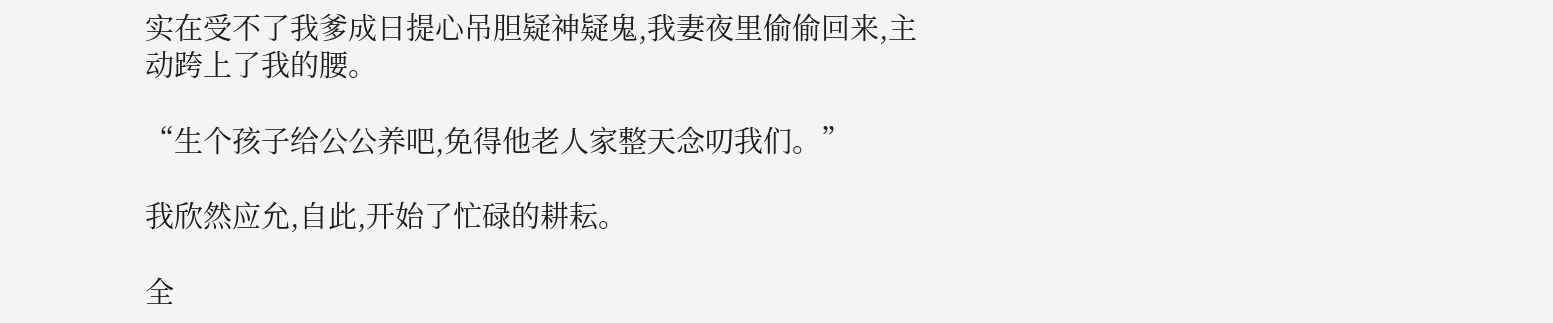实在受不了我爹成日提心吊胆疑神疑鬼,我妻夜里偷偷回来,主动跨上了我的腰。

“生个孩子给公公养吧,免得他老人家整天念叨我们。”

我欣然应允,自此,开始了忙碌的耕耘。

全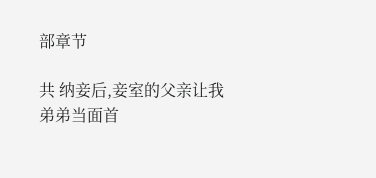部章节

共 纳妾后,妾室的父亲让我弟弟当面首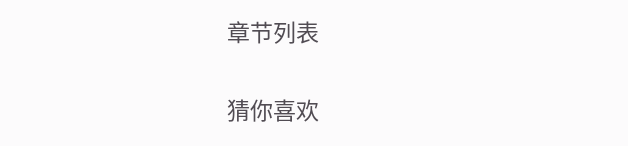章节列表

猜你喜欢